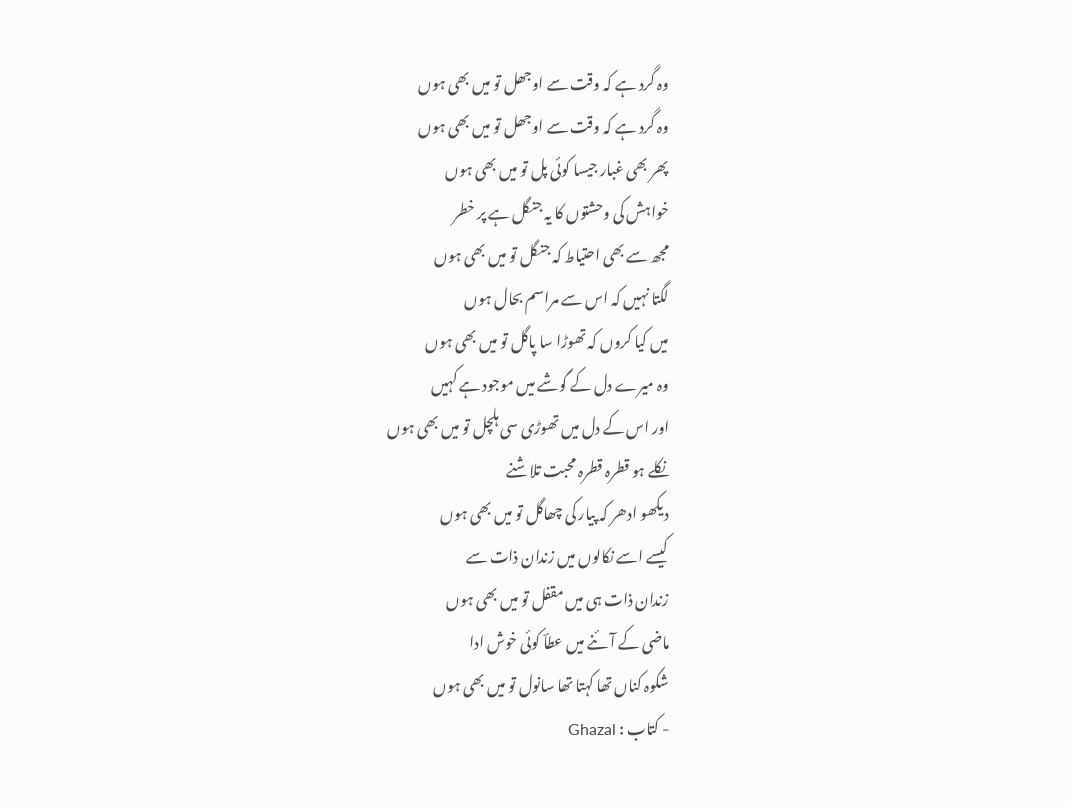وہ گرد ہے کہ وقت سے اوجھل تو میں بھی ہوں
وہ گرد ہے کہ وقت سے اوجھل تو میں بھی ہوں
پھر بھی غبار جیسا کوئی پل تو میں بھی ہوں
خواہش کی وحشتوں کا یہ جنگل ہے پر خطر
مجھ سے بھی احتیاط کہ جنگل تو میں بھی ہوں
لگتا نہیں کہ اس سے مراسم بحال ہوں
میں کیا کروں کہ تھوڑا سا پاگل تو میں بھی ہوں
وہ میرے دل کے گوشے میں موجود ہے کہیں
اور اس کے دل میں تھوڑی سی ہلچل تو میں بھی ہوں
نکلے ہو قطرہ قطرہ محبت تلاشنے
دیکھو ادھر کہ پیار کی چھاگل تو میں بھی ہوں
کیسے اسے نکالوں میں زندان ذات سے
زندان ذات ہی میں مقفل تو میں بھی ہوں
ماضی کے آئنے میں عطاؔ کوئی خوش ادا
شکوہ کناں تھا کہتا تھا سانول تو میں بھی ہوں
- کتاب : Ghazal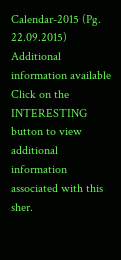Calendar-2015 (Pg. 22.09.2015)
Additional information available
Click on the INTERESTING button to view additional information associated with this sher.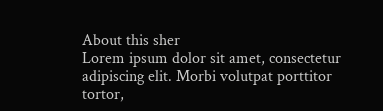About this sher
Lorem ipsum dolor sit amet, consectetur adipiscing elit. Morbi volutpat porttitor tortor,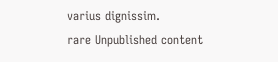varius dignissim.
rare Unpublished content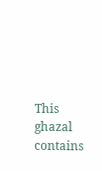This ghazal contains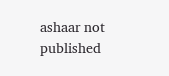ashaar not published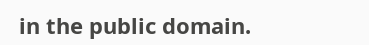in the public domain.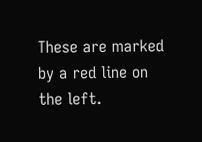These are marked by a red line on the left.